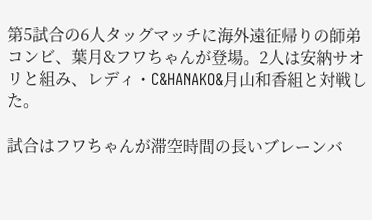第5試合の6人タッグマッチに海外遠征帰りの師弟コンビ、葉月&フワちゃんが登場。2人は安納サオリと組み、レディ・C&HANAKO&月山和香組と対戦した。

試合はフワちゃんが滞空時間の長いブレーンバ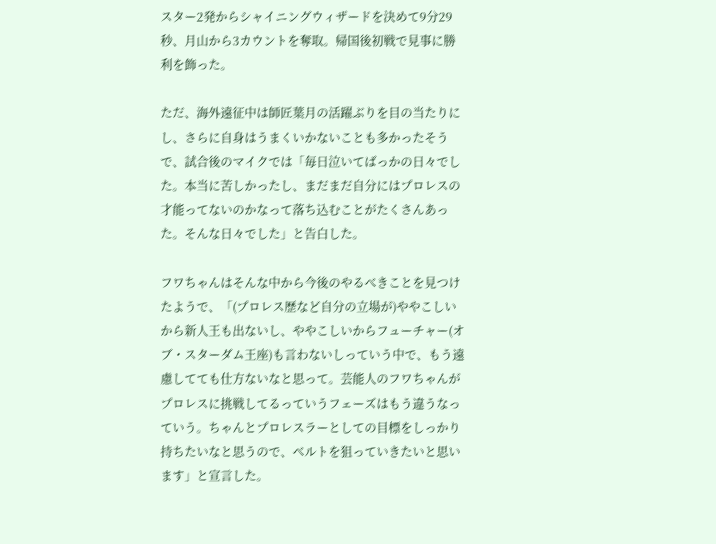スター2発からシャイニングウィザードを決めて9分29秒、月山から3カウントを奪取。帰国後初戦で見事に勝利を飾った。

ただ、海外遠征中は師匠葉月の活躍ぶりを目の当たりにし、さらに自身はうまくいかないことも多かったそうで、試合後のマイクでは「毎日泣いてばっかの日々でした。本当に苦しかったし、まだまだ自分にはプロレスの才能ってないのかなって落ち込むことがたくさんあった。そんな日々でした」と告白した。

フワちゃんはそんな中から今後のやるべきことを見つけたようで、「(プロレス歴など自分の立場が)ややこしいから新人王も出ないし、ややこしいからフューチャー(オブ・スターダム王座)も言わないしっていう中で、もう遠慮してても仕方ないなと思って。芸能人のフワちゃんがプロレスに挑戦してるっていうフェーズはもう違うなっていう。ちゃんとプロレスラーとしての目標をしっかり持ちたいなと思うので、ベルトを狙っていきたいと思います」と宣言した。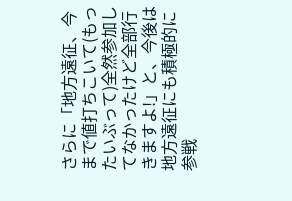さらに「地方遠征、今まで値打ちこいて(もったいぶって)全然参加してなかったけど全部行きますよ!」と、今後は地方遠征にも積極的に参戦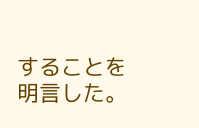することを明言した。